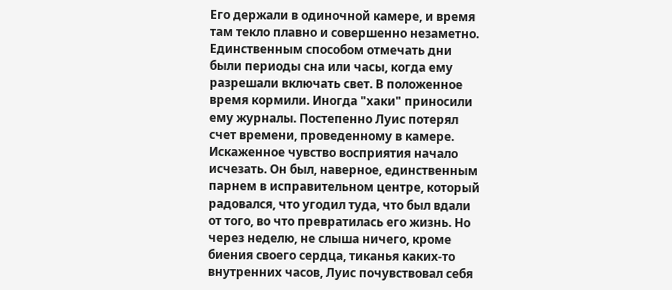Его держали в одиночной камере, и время там текло плавно и совершенно незаметно. Единственным способом отмечать дни были периоды сна или часы, когда ему разрешали включать свет. В положенное время кормили. Иногда "хаки" приносили ему журналы. Постепенно Луис потерял счет времени, проведенному в камере. Искаженное чувство восприятия начало исчезать. Он был, наверное, единственным парнем в исправительном центре, который радовался, что угодил туда, что был вдали от того, во что превратилась его жизнь. Но через неделю, не слыша ничего, кроме биения своего сердца, тиканья каких-то внутренних часов, Луис почувствовал себя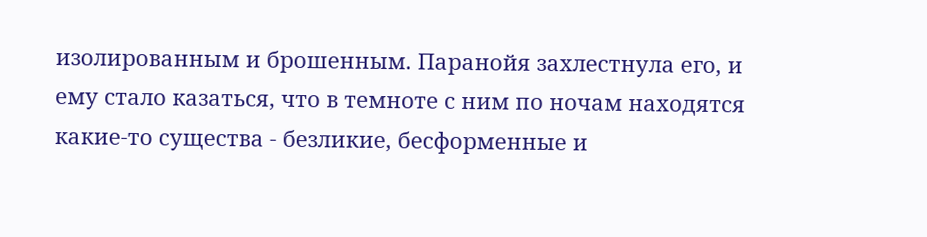изолированным и брошенным. Паранойя захлестнула его, и ему стало казаться, что в темноте с ним по ночам находятся какие-то существа - безликие, бесформенные и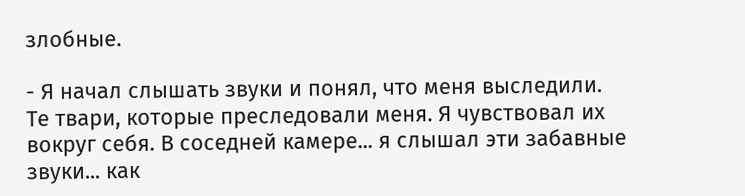злобные.

- Я начал слышать звуки и понял, что меня выследили. Те твари, которые преследовали меня. Я чувствовал их вокруг себя. В соседней камере... я слышал эти забавные звуки... как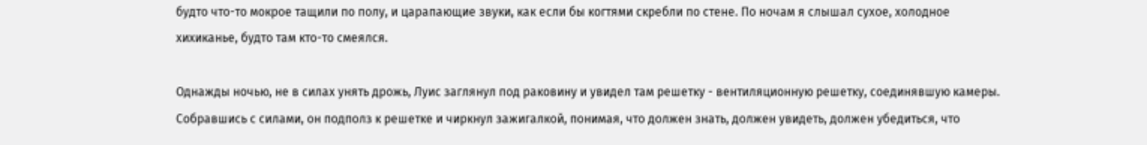будто что-то мокрое тащили по полу, и царапающие звуки, как если бы когтями скребли по стене. По ночам я слышал сухое, холодное хихиканье, будто там кто-то смеялся.

Однажды ночью, не в силах унять дрожь, Луис заглянул под раковину и увидел там решетку - вентиляционную решетку, соединявшую камеры. Собравшись с силами, он подполз к решетке и чиркнул зажигалкой, понимая, что должен знать, должен увидеть, должен убедиться, что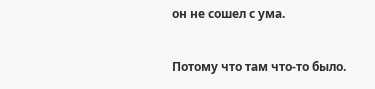он не сошел с ума.

Потому что там что-то было.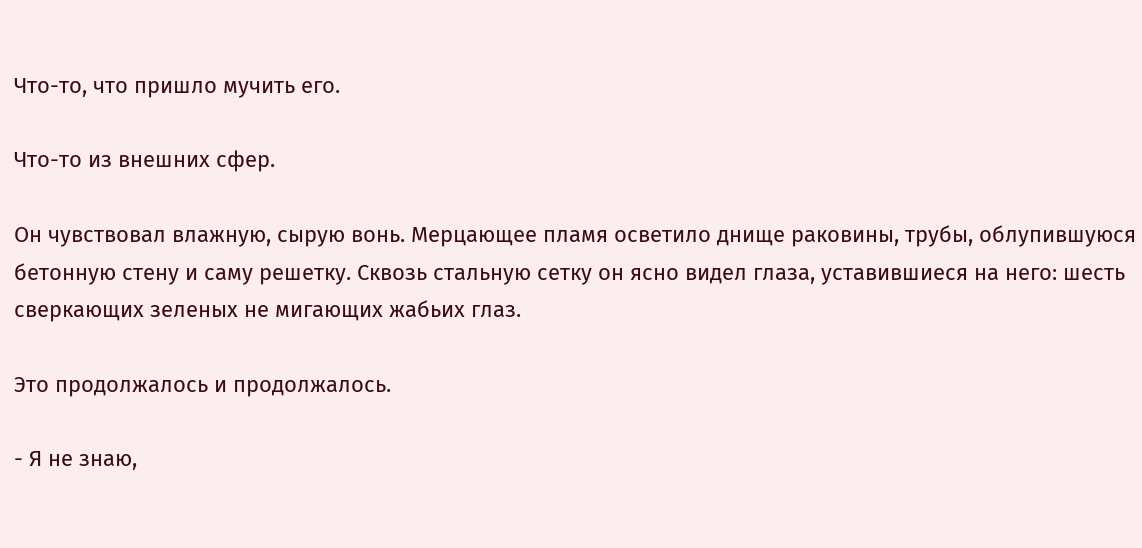Что-то, что пришло мучить его.

Что-то из внешних сфер.

Он чувствовал влажную, сырую вонь. Мерцающее пламя осветило днище раковины, трубы, облупившуюся бетонную стену и саму решетку. Сквозь стальную сетку он ясно видел глаза, уставившиеся на него: шесть сверкающих зеленых не мигающих жабьих глаз.

Это продолжалось и продолжалось.

- Я не знаю,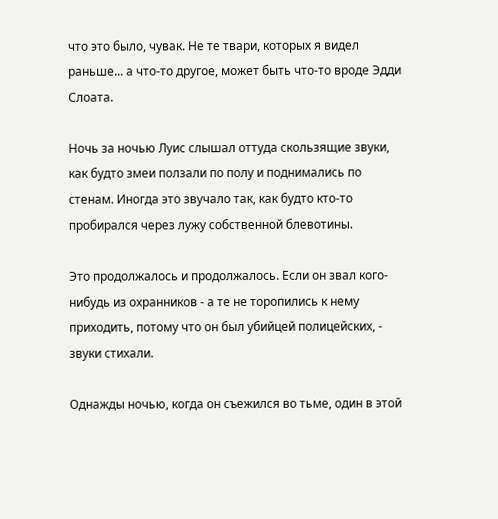что это было, чувак. Не те твари, которых я видел раньше... а что-то другое, может быть что-то вроде Эдди Слоата.

Ночь за ночью Луис слышал оттуда скользящие звуки, как будто змеи ползали по полу и поднимались по стенам. Иногда это звучало так, как будто кто-то пробирался через лужу собственной блевотины.

Это продолжалось и продолжалось. Если он звал кого-нибудь из охранников - а те не торопились к нему приходить, потому что он был убийцей полицейских, - звуки стихали.

Однажды ночью, когда он съежился во тьме, один в этой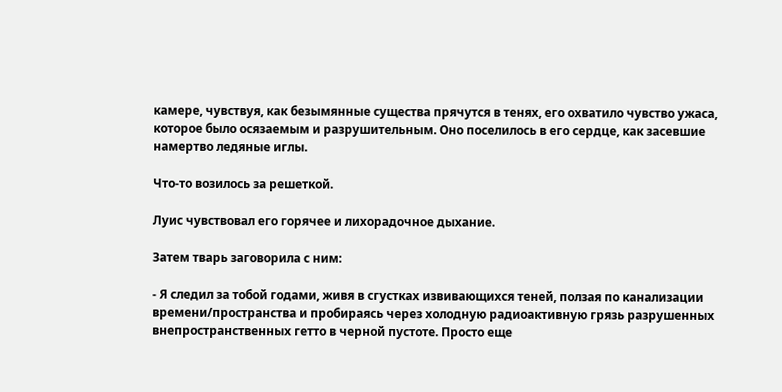камере, чувствуя, как безымянные существа прячутся в тенях, его охватило чувство ужаса, которое было осязаемым и разрушительным. Оно поселилось в его сердце, как засевшие намертво ледяные иглы.

Что-то возилось за решеткой.

Луис чувствовал его горячее и лихорадочное дыхание.

Затем тварь заговорила с ним:

- Я следил за тобой годами, живя в сгустках извивающихся теней, ползая по канализации времени/пространства и пробираясь через холодную радиоактивную грязь разрушенных внепространственных гетто в черной пустоте. Просто еще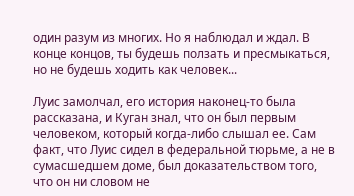один разум из многих. Но я наблюдал и ждал. В конце концов, ты будешь ползать и пресмыкаться, но не будешь ходить как человек...

Луис замолчал, его история наконец-то была рассказана, и Куган знал, что он был первым человеком, который когда-либо слышал ее. Сам факт, что Луис сидел в федеральной тюрьме, а не в сумасшедшем доме, был доказательством того, что он ни словом не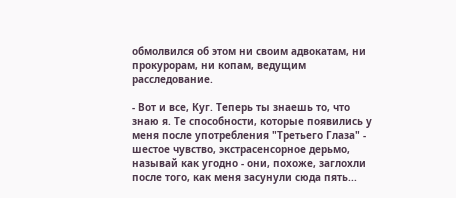обмолвился об этом ни своим адвокатам, ни прокурорам, ни копам, ведущим расследование.

- Вот и все, Куг. Теперь ты знаешь то, что знаю я. Те способности, которые появились у меня после употребления "Третьего Глаза" - шестое чувство, экстрасенсорное дерьмо, называй как угодно - они, похоже, заглохли после того, как меня засунули сюда пять...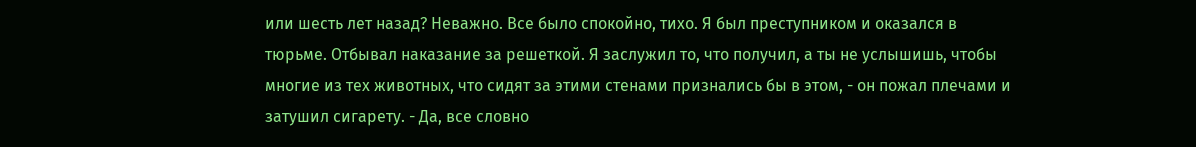или шесть лет назад? Неважно. Все было спокойно, тихо. Я был преступником и оказался в тюрьме. Отбывал наказание за решеткой. Я заслужил то, что получил, а ты не услышишь, чтобы многие из тех животных, что сидят за этими стенами признались бы в этом, - oн пожал плечами и затушил сигарету. - Да, все словно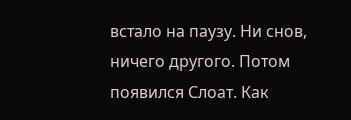встало на паузу. Ни снов, ничего другого. Потом появился Слоат. Как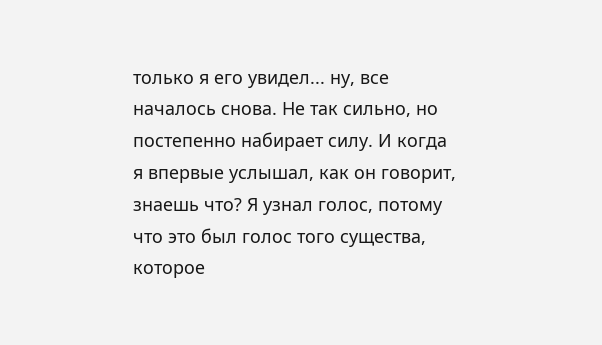только я его увидел... ну, все началось снова. Не так сильно, но постепенно набирает силу. И когда я впервые услышал, как он говорит, знаешь что? Я узнал голос, потому что это был голос того существа, которое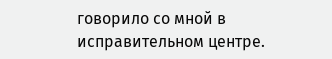говорило со мной в исправительном центре.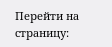Перейти на страницу: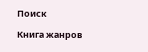Поиск

Книга жанров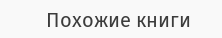Похожие книги